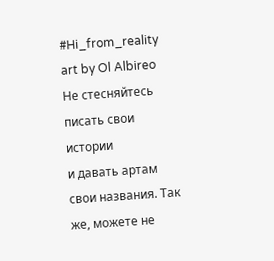#Hi_from_reality
art by Ol Albireo
Не стесняйтесь писать свои истории
и давать артам свои названия. Так же, можете не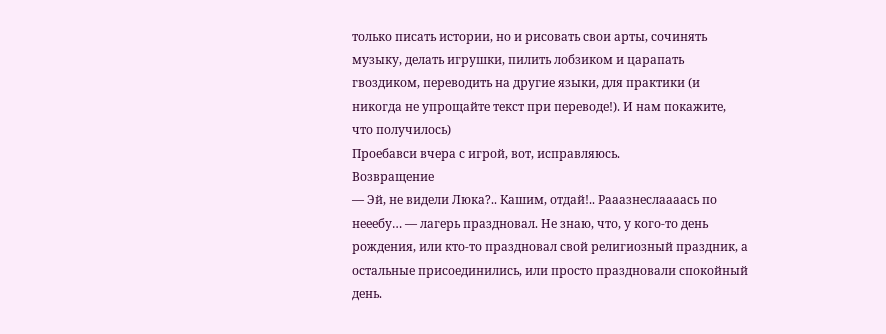только писать истории, но и рисовать свои арты, сочинять музыку, делать игрушки, пилить лобзиком и царапать гвоздиком, переводить на другие языки, для практики (и никогда не упрощайте текст при переводе!). И нам покажите, что получилось)
Проебавси вчера с игрой, вот, исправляюсь.
Возвращение
— Эй, не видели Люка?.. Кашим, отдай!.. Рааазнеслаааась по нееебу… — лагерь праздновал. Не знаю, что, у кого-то день рождения, или кто-то праздновал свой религиозный праздник, а остальные присоединились, или просто праздновали спокойный день.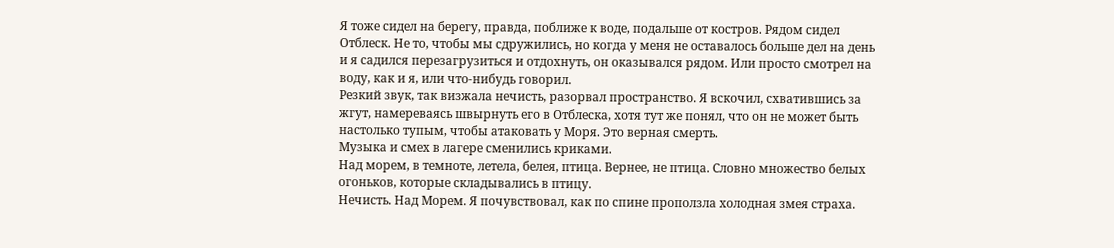Я тоже сидел на берегу, правда, поближе к воде, подальше от костров. Рядом сидел Отблеск. Не то, чтобы мы сдружились, но когда у меня не оставалось больше дел на день и я садился перезагрузиться и отдохнуть, он оказывался рядом. Или просто смотрел на воду, как и я, или что-нибудь говорил.
Резкий звук, так визжала нечисть, разорвал пространство. Я вскочил, схватившись за жгут, намереваясь швырнуть его в Отблеска, хотя тут же понял, что он не может быть настолько тупым, чтобы атаковать у Моря. Это верная смерть.
Музыка и смех в лагере сменились криками.
Над морем, в темноте, летела, белея, птица. Вернее, не птица. Словно множество белых огоньков, которые складывались в птицу.
Нечисть. Над Морем. Я почувствовал, как по спине проползла холодная змея страха.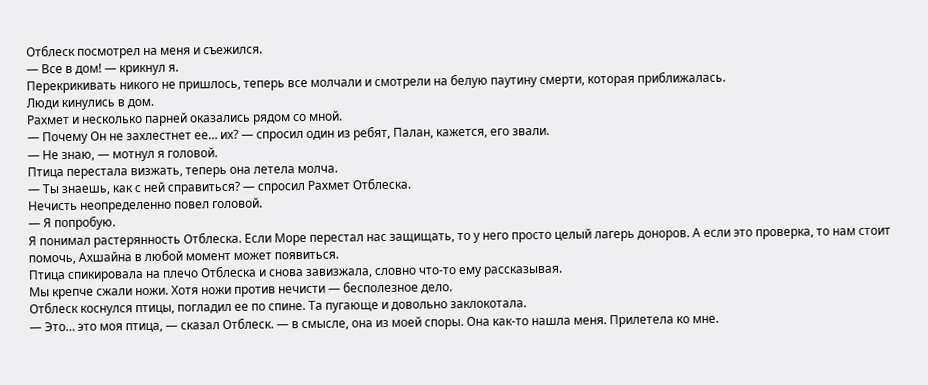Отблеск посмотрел на меня и съежился.
— Все в дом! — крикнул я.
Перекрикивать никого не пришлось, теперь все молчали и смотрели на белую паутину смерти, которая приближалась.
Люди кинулись в дом.
Рахмет и несколько парней оказались рядом со мной.
— Почему Он не захлестнет ее… их? — спросил один из ребят, Палан, кажется, его звали.
— Не знаю, — мотнул я головой.
Птица перестала визжать, теперь она летела молча.
— Ты знаешь, как с ней справиться? — спросил Рахмет Отблеска.
Нечисть неопределенно повел головой.
— Я попробую.
Я понимал растерянность Отблеска. Если Море перестал нас защищать, то у него просто целый лагерь доноров. А если это проверка, то нам стоит помочь, Ахшайна в любой момент может появиться.
Птица спикировала на плечо Отблеска и снова завизжала, словно что-то ему рассказывая.
Мы крепче сжали ножи. Хотя ножи против нечисти — бесполезное дело.
Отблеск коснулся птицы, погладил ее по спине. Та пугающе и довольно заклокотала.
— Это… это моя птица, — сказал Отблеск. — в смысле, она из моей споры. Она как-то нашла меня. Прилетела ко мне.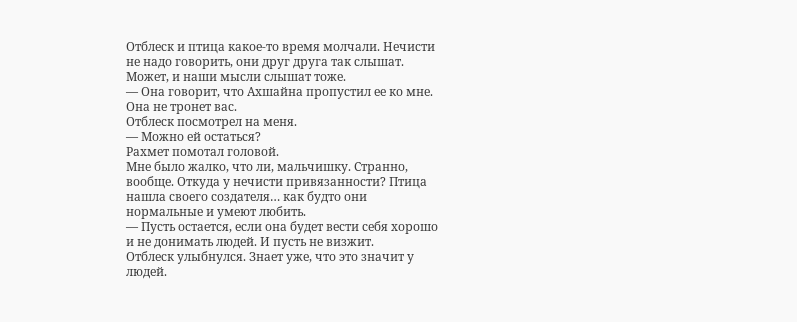Отблеск и птица какое-то время молчали. Нечисти не надо говорить, они друг друга так слышат. Может, и наши мысли слышат тоже.
— Она говорит, что Ахшайна пропустил ее ко мне. Она не тронет вас.
Отблеск посмотрел на меня.
— Можно ей остаться?
Рахмет помотал головой.
Мне было жалко, что ли, мальчишку. Странно, вообще. Откуда у нечисти привязанности? Птица нашла своего создателя… как будто они нормальные и умеют любить.
— Пусть остается, если она будет вести себя хорошо и не донимать людей. И пусть не визжит.
Отблеск улыбнулся. Знает уже, что это значит у людей.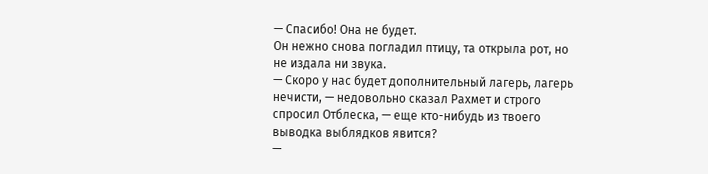— Спасибо! Она не будет.
Он нежно снова погладил птицу, та открыла рот, но не издала ни звука.
— Скоро у нас будет дополнительный лагерь, лагерь нечисти, — недовольно сказал Рахмет и строго спросил Отблеска, — еще кто-нибудь из твоего выводка выблядков явится?
—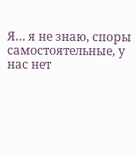Я… я не знаю, споры самостоятельные, у нас нет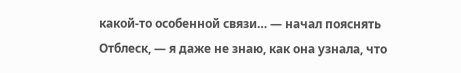какой-то особенной связи… — начал пояснять Отблеск, — я даже не знаю, как она узнала, что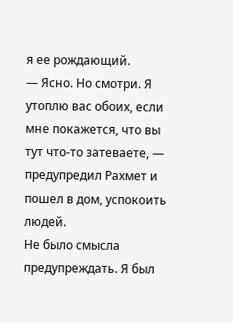я ее рождающий.
— Ясно. Но смотри. Я утоплю вас обоих, если мне покажется, что вы тут что-то затеваете, — предупредил Рахмет и пошел в дом, успокоить людей.
Не было смысла предупреждать. Я был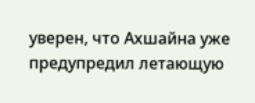уверен, что Ахшайна уже предупредил летающую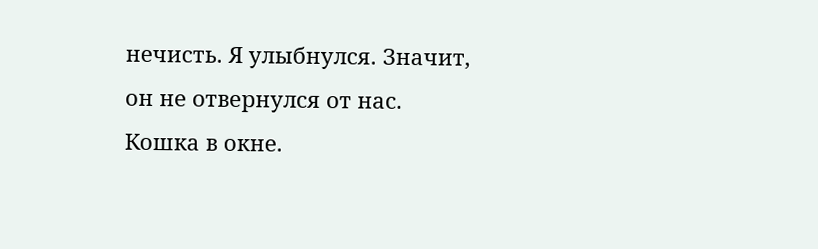нечисть. Я улыбнулся. Значит, он не отвернулся от нас.
Кошка в окне.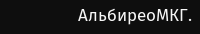АльбиреоМКГ.